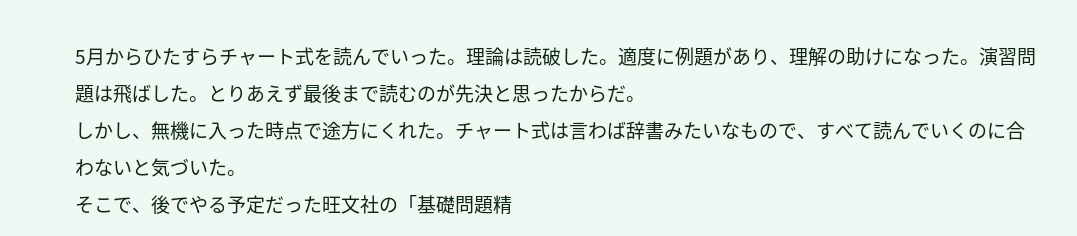5月からひたすらチャート式を読んでいった。理論は読破した。適度に例題があり、理解の助けになった。演習問題は飛ばした。とりあえず最後まで読むのが先決と思ったからだ。
しかし、無機に入った時点で途方にくれた。チャート式は言わば辞書みたいなもので、すべて読んでいくのに合わないと気づいた。
そこで、後でやる予定だった旺文社の「基礎問題精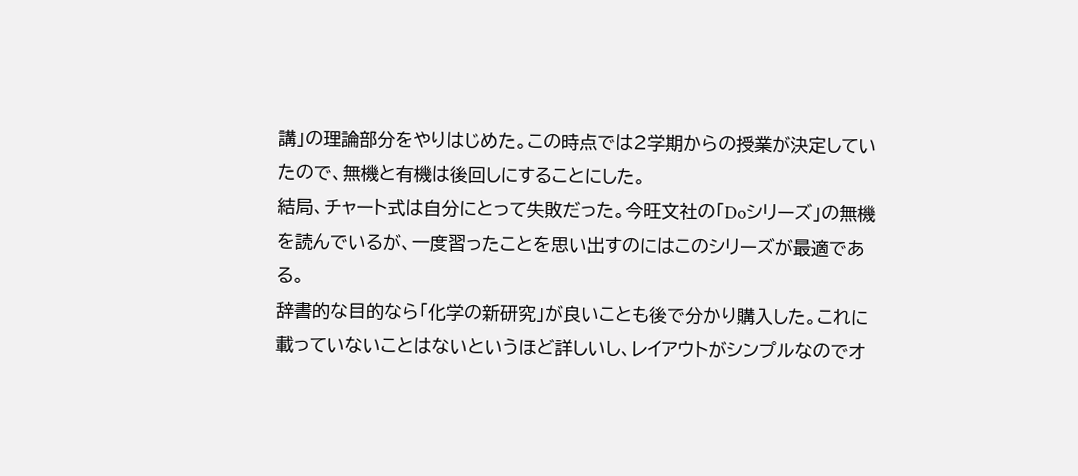講」の理論部分をやりはじめた。この時点では2学期からの授業が決定していたので、無機と有機は後回しにすることにした。
結局、チャート式は自分にとって失敗だった。今旺文社の「Doシリーズ」の無機を読んでいるが、一度習ったことを思い出すのにはこのシリーズが最適である。
辞書的な目的なら「化学の新研究」が良いことも後で分かり購入した。これに載っていないことはないというほど詳しいし、レイアウトがシンプルなのでオ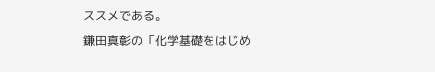ススメである。
鎌田真彰の「化学基礎をはじめ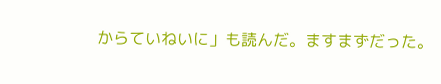からていねいに」も読んだ。ますまずだった。